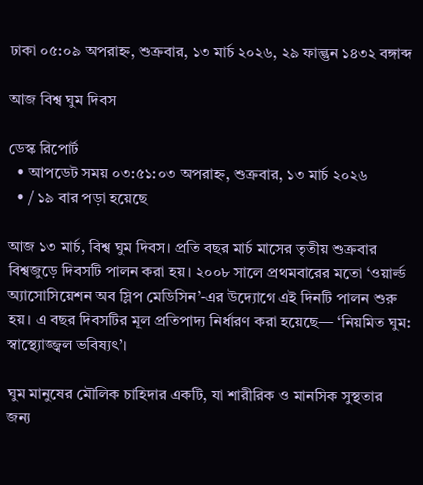ঢাকা ০৫:০৯ অপরাহ্ন, শুক্রবার, ১৩ মার্চ ২০২৬, ২৯ ফাল্গুন ১৪৩২ বঙ্গাব্দ

আজ বিশ্ব ঘুম দিবস

ডেস্ক রিপোর্ট
  • আপডেট সময় ০৩:৫১:০৩ অপরাহ্ন, শুক্রবার, ১৩ মার্চ ২০২৬
  • / ১৯ বার পড়া হয়েছে

আজ ১৩ মার্চ, বিশ্ব ঘুম দিবস। প্রতি বছর মার্চ মাসের তৃতীয় শুক্রবার বিশ্বজুড়ে দিবসটি পালন করা হয়। ২০০৮ সালে প্রথমবারের মতো ‘ওয়ার্ল্ড অ্যাসোসিয়েশন অব স্লিপ মেডিসিন’-এর উদ্যোগে এই দিনটি পালন শুরু হয়। এ বছর দিবসটির মূল প্রতিপাদ্য নির্ধারণ করা হয়েছে— ‘নিয়মিত ঘুম: স্বাস্থ্যোজ্জ্বল ভবিষ্যৎ’।

ঘুম মানুষের মৌলিক চাহিদার একটি, যা শারীরিক ও মানসিক সুস্থতার জন্য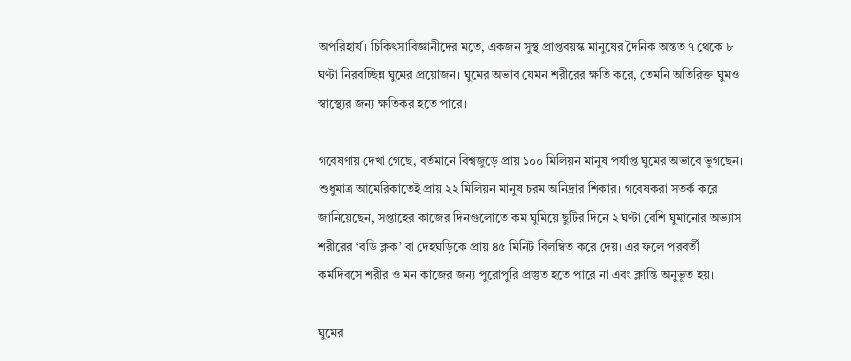অপরিহার্য। চিকিৎসাবিজ্ঞানীদের মতে, একজন সুস্থ প্রাপ্তবয়স্ক মানুষের দৈনিক অন্তত ৭ থেকে ৮ ঘণ্টা নিরবচ্ছিন্ন ঘুমের প্রয়োজন। ঘুমের অভাব যেমন শরীরের ক্ষতি করে, তেমনি অতিরিক্ত ঘুমও স্বাস্থ্যের জন্য ক্ষতিকর হতে পারে।

গবেষণায় দেখা গেছে, বর্তমানে বিশ্বজুড়ে প্রায় ১০০ মিলিয়ন মানুষ পর্যাপ্ত ঘুমের অভাবে ভুগছেন। শুধুমাত্র আমেরিকাতেই প্রায় ২২ মিলিয়ন মানুষ চরম অনিদ্রার শিকার। গবেষকরা সতর্ক করে জানিয়েছেন, সপ্তাহের কাজের দিনগুলোতে কম ঘুমিয়ে ছুটির দিনে ২ ঘণ্টা বেশি ঘুমানোর অভ্যাস শরীরের ‘বডি ক্লক’ বা দেহঘড়িকে প্রায় ৪৫ মিনিট বিলম্বিত করে দেয়। এর ফলে পরবর্তী কর্মদিবসে শরীর ও মন কাজের জন্য পুরোপুরি প্রস্তুত হতে পারে না এবং ক্লান্তি অনুভূত হয়।

ঘুমের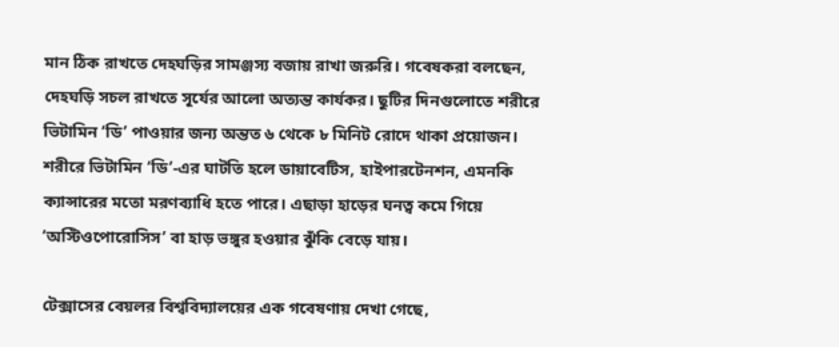মান ঠিক রাখতে দেহঘড়ির সামঞ্জস্য বজায় রাখা জরুরি। গবেষকরা বলছেন, দেহঘড়ি সচল রাখতে সূর্যের আলো অত্যন্ত কার্যকর। ছুটির দিনগুলোতে শরীরে ভিটামিন ‘ডি’ পাওয়ার জন্য অন্তত ৬ থেকে ৮ মিনিট রোদে থাকা প্রয়োজন। শরীরে ভিটামিন ‘ডি’-এর ঘাটতি হলে ডায়াবেটিস, হাইপারটেনশন, এমনকি ক্যান্সারের মতো মরণব্যাধি হতে পারে। এছাড়া হাড়ের ঘনত্ব কমে গিয়ে ‘অস্টিওপোরোসিস’ বা হাড় ভঙ্গুর হওয়ার ঝুঁকি বেড়ে যায়।

টেক্সাসের বেয়লর বিশ্ববিদ্যালয়ের এক গবেষণায় দেখা গেছে,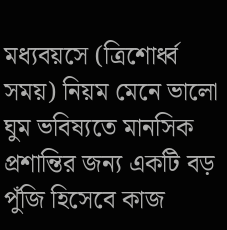মধ্যবয়সে (ত্রিশোর্ধ্ব সময়) নিয়ম মেনে ভালো ঘুম ভবিষ্যতে মানসিক প্রশান্তির জন্য একটি বড় পুঁজি হিসেবে কাজ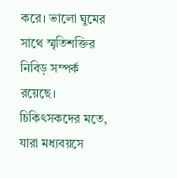করে। ভালো ঘুমের সাথে স্মৃতিশক্তির নিবিড় সম্পর্ক রয়েছে। চিকিৎসকদের মতে, যারা মধ্যবয়সে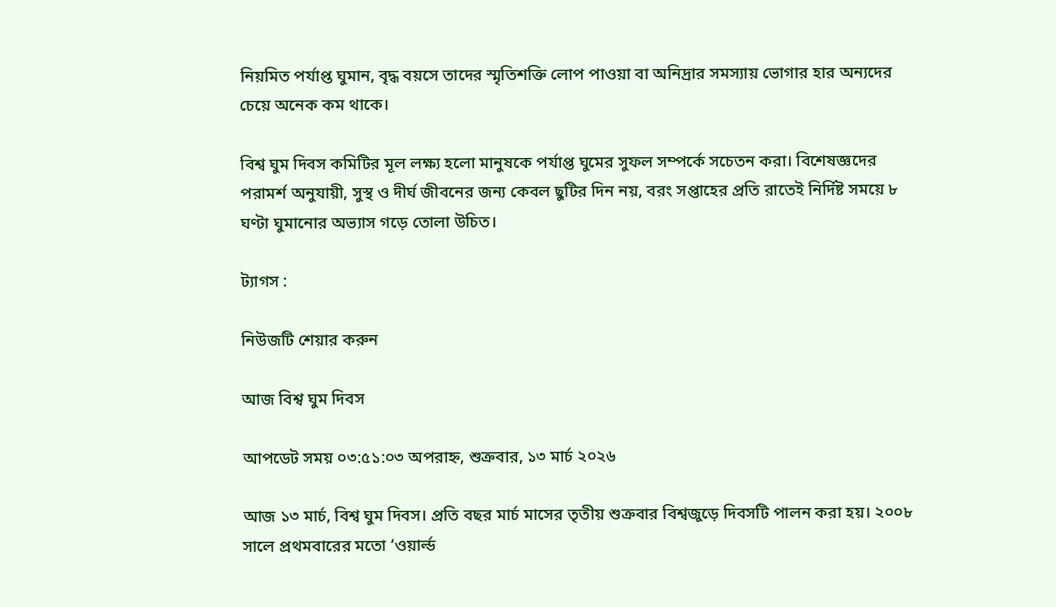নিয়মিত পর্যাপ্ত ঘুমান, বৃদ্ধ বয়সে তাদের স্মৃতিশক্তি লোপ পাওয়া বা অনিদ্রার সমস্যায় ভোগার হার অন্যদের চেয়ে অনেক কম থাকে।

বিশ্ব ঘুম দিবস কমিটির মূল লক্ষ্য হলো মানুষকে পর্যাপ্ত ঘুমের সুফল সম্পর্কে সচেতন করা। বিশেষজ্ঞদের পরামর্শ অনুযায়ী, সুস্থ ও দীর্ঘ জীবনের জন্য কেবল ছুটির দিন নয়, বরং সপ্তাহের প্রতি রাতেই নির্দিষ্ট সময়ে ৮ ঘণ্টা ঘুমানোর অভ্যাস গড়ে তোলা উচিত।

ট্যাগস :

নিউজটি শেয়ার করুন

আজ বিশ্ব ঘুম দিবস

আপডেট সময় ০৩:৫১:০৩ অপরাহ্ন, শুক্রবার, ১৩ মার্চ ২০২৬

আজ ১৩ মার্চ, বিশ্ব ঘুম দিবস। প্রতি বছর মার্চ মাসের তৃতীয় শুক্রবার বিশ্বজুড়ে দিবসটি পালন করা হয়। ২০০৮ সালে প্রথমবারের মতো ‘ওয়ার্ল্ড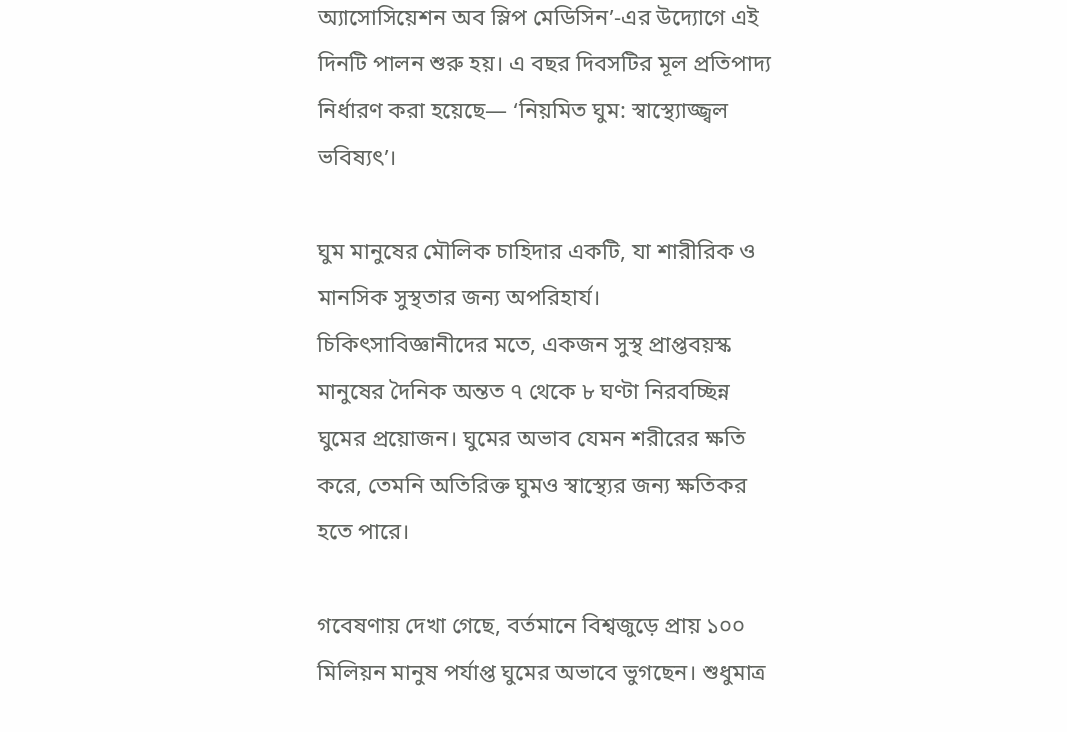অ্যাসোসিয়েশন অব স্লিপ মেডিসিন’-এর উদ্যোগে এই দিনটি পালন শুরু হয়। এ বছর দিবসটির মূল প্রতিপাদ্য নির্ধারণ করা হয়েছে— ‘নিয়মিত ঘুম: স্বাস্থ্যোজ্জ্বল ভবিষ্যৎ’।

ঘুম মানুষের মৌলিক চাহিদার একটি, যা শারীরিক ও মানসিক সুস্থতার জন্য অপরিহার্য। চিকিৎসাবিজ্ঞানীদের মতে, একজন সুস্থ প্রাপ্তবয়স্ক মানুষের দৈনিক অন্তত ৭ থেকে ৮ ঘণ্টা নিরবচ্ছিন্ন ঘুমের প্রয়োজন। ঘুমের অভাব যেমন শরীরের ক্ষতি করে, তেমনি অতিরিক্ত ঘুমও স্বাস্থ্যের জন্য ক্ষতিকর হতে পারে।

গবেষণায় দেখা গেছে, বর্তমানে বিশ্বজুড়ে প্রায় ১০০ মিলিয়ন মানুষ পর্যাপ্ত ঘুমের অভাবে ভুগছেন। শুধুমাত্র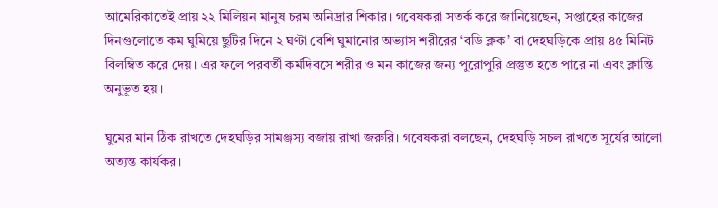আমেরিকাতেই প্রায় ২২ মিলিয়ন মানুষ চরম অনিদ্রার শিকার। গবেষকরা সতর্ক করে জানিয়েছেন, সপ্তাহের কাজের দিনগুলোতে কম ঘুমিয়ে ছুটির দিনে ২ ঘণ্টা বেশি ঘুমানোর অভ্যাস শরীরের ‘বডি ক্লক’ বা দেহঘড়িকে প্রায় ৪৫ মিনিট বিলম্বিত করে দেয়। এর ফলে পরবর্তী কর্মদিবসে শরীর ও মন কাজের জন্য পুরোপুরি প্রস্তুত হতে পারে না এবং ক্লান্তি অনুভূত হয়।

ঘুমের মান ঠিক রাখতে দেহঘড়ির সামঞ্জস্য বজায় রাখা জরুরি। গবেষকরা বলছেন, দেহঘড়ি সচল রাখতে সূর্যের আলো অত্যন্ত কার্যকর।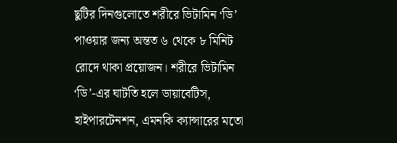ছুটির দিনগুলোতে শরীরে ভিটামিন ‘ডি’ পাওয়ার জন্য অন্তত ৬ থেকে ৮ মিনিট রোদে থাকা প্রয়োজন। শরীরে ভিটামিন ‘ডি’-এর ঘাটতি হলে ডায়াবেটিস, হাইপারটেনশন, এমনকি ক্যান্সারের মতো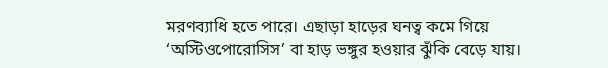মরণব্যাধি হতে পারে। এছাড়া হাড়ের ঘনত্ব কমে গিয়ে ‘অস্টিওপোরোসিস’ বা হাড় ভঙ্গুর হওয়ার ঝুঁকি বেড়ে যায়।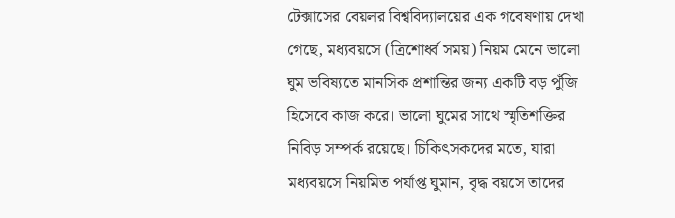টেক্সাসের বেয়লর বিশ্ববিদ্যালয়ের এক গবেষণায় দেখা গেছে, মধ্যবয়সে (ত্রিশোর্ধ্ব সময়) নিয়ম মেনে ভালো ঘুম ভবিষ্যতে মানসিক প্রশান্তির জন্য একটি বড় পুঁজি হিসেবে কাজ করে। ভালো ঘুমের সাথে স্মৃতিশক্তির নিবিড় সম্পর্ক রয়েছে। চিকিৎসকদের মতে, যারা মধ্যবয়সে নিয়মিত পর্যাপ্ত ঘুমান, বৃদ্ধ বয়সে তাদের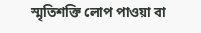স্মৃতিশক্তি লোপ পাওয়া বা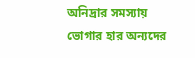অনিদ্রার সমস্যায় ভোগার হার অন্যদের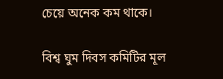চেয়ে অনেক কম থাকে।

বিশ্ব ঘুম দিবস কমিটির মূল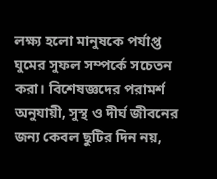লক্ষ্য হলো মানুষকে পর্যাপ্ত ঘুমের সুফল সম্পর্কে সচেতন করা। বিশেষজ্ঞদের পরামর্শ অনুযায়ী, সুস্থ ও দীর্ঘ জীবনের জন্য কেবল ছুটির দিন নয়,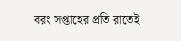বরং সপ্তাহের প্রতি রাতেই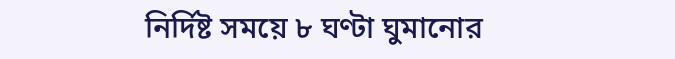নির্দিষ্ট সময়ে ৮ ঘণ্টা ঘুমানোর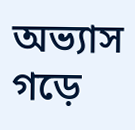অভ্যাস গড়ে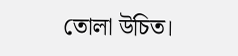তোলা উচিত।